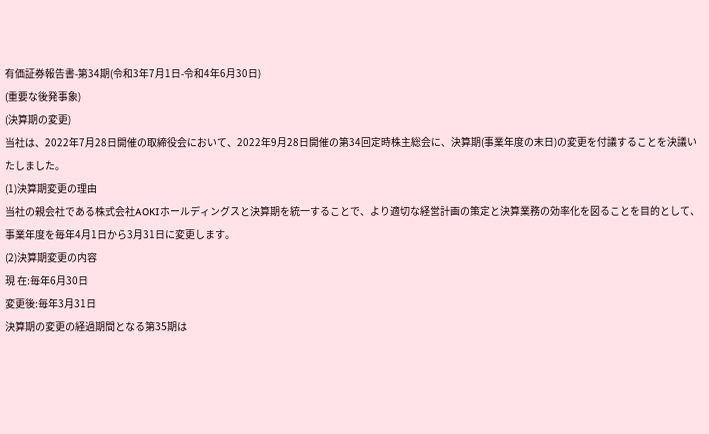有価証券報告書-第34期(令和3年7月1日-令和4年6月30日)
(重要な後発事象)
(決算期の変更)
当社は、2022年7月28日開催の取締役会において、2022年9月28日開催の第34回定時株主総会に、決算期(事業年度の末日)の変更を付議することを決議いたしました。
(1)決算期変更の理由
当社の親会社である株式会社AOKIホールディングスと決算期を統一することで、より適切な経営計画の策定と決算業務の効率化を図ることを目的として、事業年度を毎年4月1日から3月31日に変更します。
(2)決算期変更の内容
現 在:毎年6月30日
変更後:毎年3月31日
決算期の変更の経過期間となる第35期は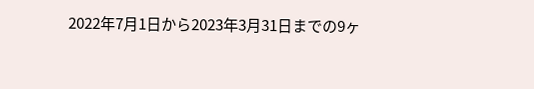2022年7月1日から2023年3月31日までの9ヶ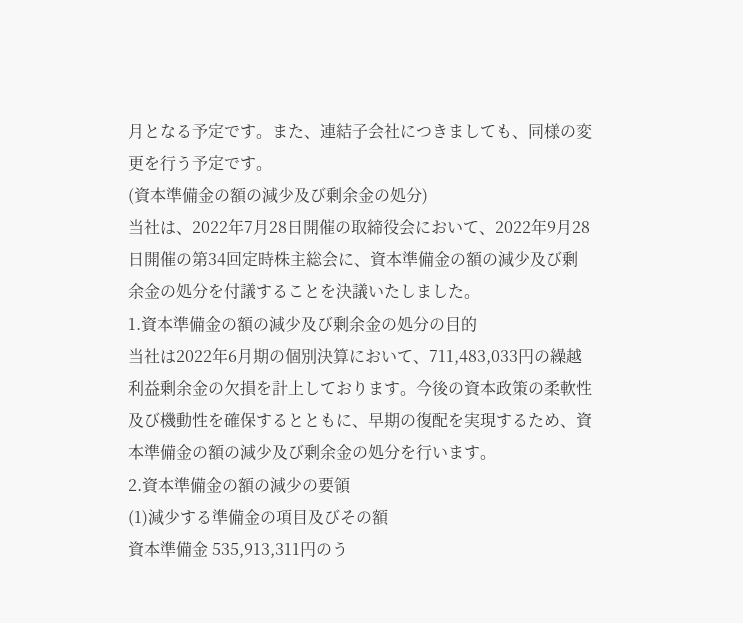月となる予定です。また、連結子会社につきましても、同様の変更を行う予定です。
(資本準備金の額の減少及び剰余金の処分)
当社は、2022年7月28日開催の取締役会において、2022年9月28日開催の第34回定時株主総会に、資本準備金の額の減少及び剰余金の処分を付議することを決議いたしました。
1.資本準備金の額の減少及び剰余金の処分の目的
当社は2022年6月期の個別決算において、711,483,033円の繰越利益剰余金の欠損を計上しております。今後の資本政策の柔軟性及び機動性を確保するとともに、早期の復配を実現するため、資本準備金の額の減少及び剰余金の処分を行います。
2.資本準備金の額の減少の要領
(1)減少する準備金の項目及びその額
資本準備金 535,913,311円のう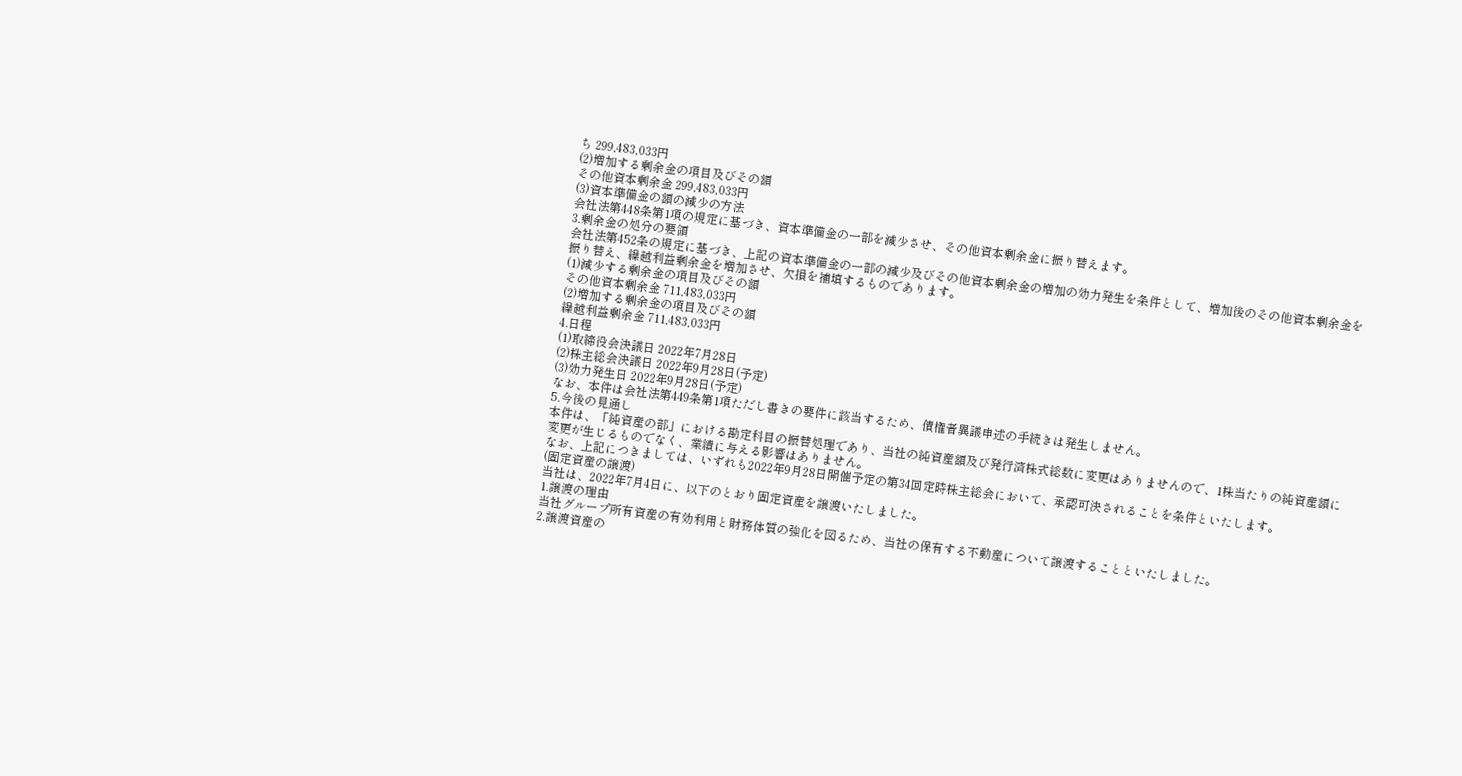ち 299,483,033円
(2)増加する剰余金の項目及びその額
その他資本剰余金 299,483,033円
(3)資本準備金の額の減少の方法
会社法第448条第1項の規定に基づき、資本準備金の一部を減少させ、その他資本剰余金に振り替えます。
3.剰余金の処分の要領
会社法第452条の規定に基づき、上記の資本準備金の一部の減少及びその他資本剰余金の増加の効力発生を条件として、増加後のその他資本剰余金を振り替え、繰越利益剰余金を増加させ、欠損を補填するものであります。
(1)減少する剰余金の項目及びその額
その他資本剰余金 711,483,033円
(2)増加する剰余金の項目及びその額
繰越利益剰余金 711,483,033円
4.日程
(1)取締役会決議日 2022年7月28日
(2)株主総会決議日 2022年9月28日(予定)
(3)効力発生日 2022年9月28日(予定)
なお、本件は会社法第449条第1項ただし書きの要件に該当するため、債権者異議申述の手続きは発生しません。
5.今後の見通し
本件は、「純資産の部」における勘定科目の振替処理であり、当社の純資産額及び発行済株式総数に変更はありませんので、1株当たりの純資産額に変更が生じるものでなく、業績に与える影響はありません。
なお、上記につきましては、いずれも2022年9月28日開催予定の第34回定時株主総会において、承認可決されることを条件といたします。
(固定資産の譲渡)
当社は、2022年7月4日に、以下のとおり固定資産を譲渡いたしました。
1.譲渡の理由
当社グループ所有資産の有効利用と財務体質の強化を図るため、当社の保有する不動産について譲渡することといたしました。
2.譲渡資産の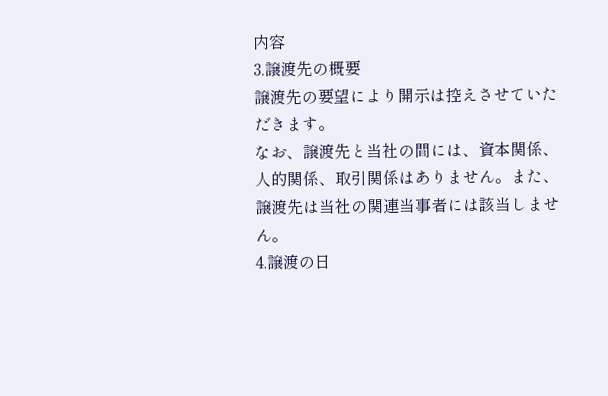内容
3.譲渡先の概要
譲渡先の要望により開示は控えさせていただきます。
なお、譲渡先と当社の間には、資本関係、人的関係、取引関係はありません。また、譲渡先は当社の関連当事者には該当しません。
4.譲渡の日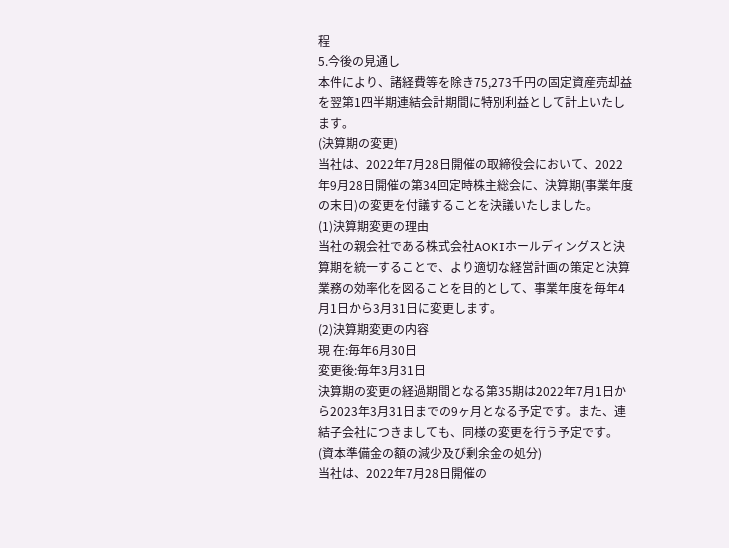程
5.今後の見通し
本件により、諸経費等を除き75,273千円の固定資産売却益を翌第1四半期連結会計期間に特別利益として計上いたします。
(決算期の変更)
当社は、2022年7月28日開催の取締役会において、2022年9月28日開催の第34回定時株主総会に、決算期(事業年度の末日)の変更を付議することを決議いたしました。
(1)決算期変更の理由
当社の親会社である株式会社AOKIホールディングスと決算期を統一することで、より適切な経営計画の策定と決算業務の効率化を図ることを目的として、事業年度を毎年4月1日から3月31日に変更します。
(2)決算期変更の内容
現 在:毎年6月30日
変更後:毎年3月31日
決算期の変更の経過期間となる第35期は2022年7月1日から2023年3月31日までの9ヶ月となる予定です。また、連結子会社につきましても、同様の変更を行う予定です。
(資本準備金の額の減少及び剰余金の処分)
当社は、2022年7月28日開催の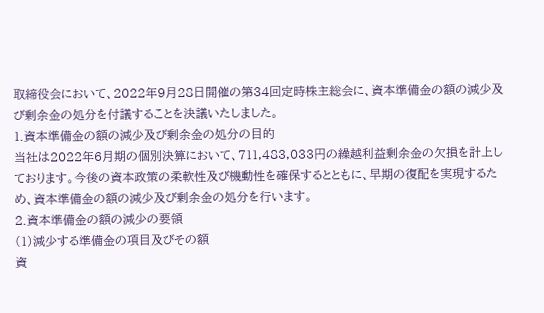取締役会において、2022年9月28日開催の第34回定時株主総会に、資本準備金の額の減少及び剰余金の処分を付議することを決議いたしました。
1.資本準備金の額の減少及び剰余金の処分の目的
当社は2022年6月期の個別決算において、711,483,033円の繰越利益剰余金の欠損を計上しております。今後の資本政策の柔軟性及び機動性を確保するとともに、早期の復配を実現するため、資本準備金の額の減少及び剰余金の処分を行います。
2.資本準備金の額の減少の要領
(1)減少する準備金の項目及びその額
資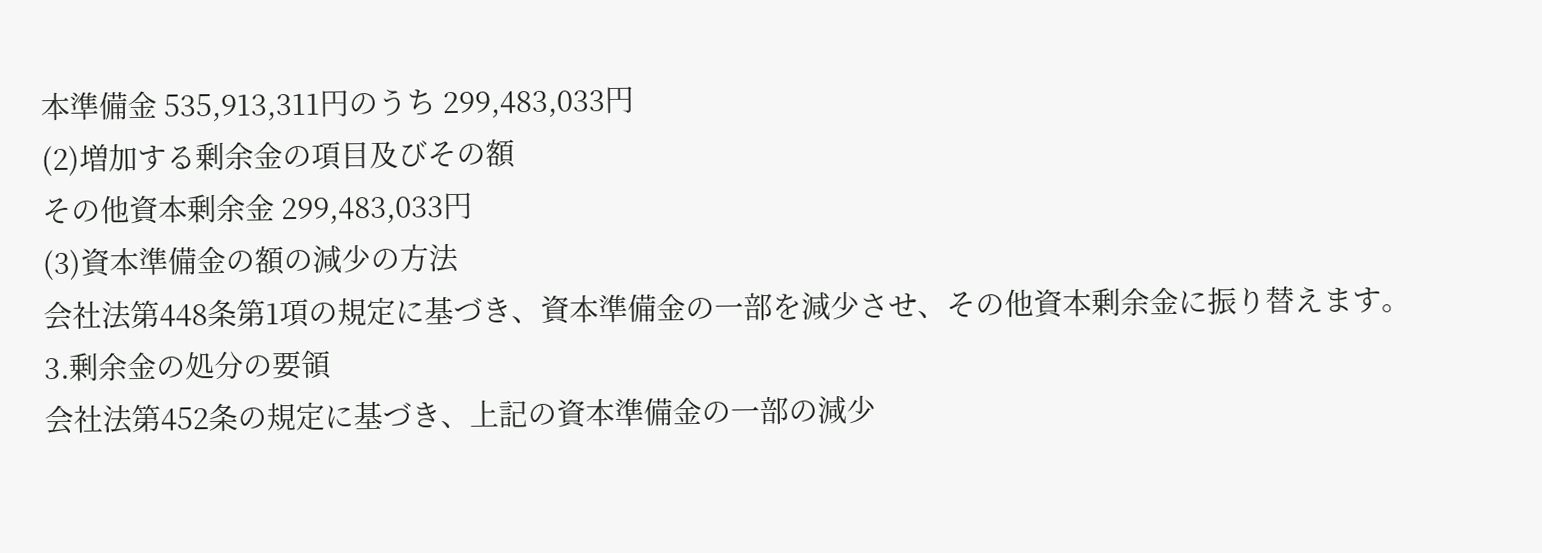本準備金 535,913,311円のうち 299,483,033円
(2)増加する剰余金の項目及びその額
その他資本剰余金 299,483,033円
(3)資本準備金の額の減少の方法
会社法第448条第1項の規定に基づき、資本準備金の一部を減少させ、その他資本剰余金に振り替えます。
3.剰余金の処分の要領
会社法第452条の規定に基づき、上記の資本準備金の一部の減少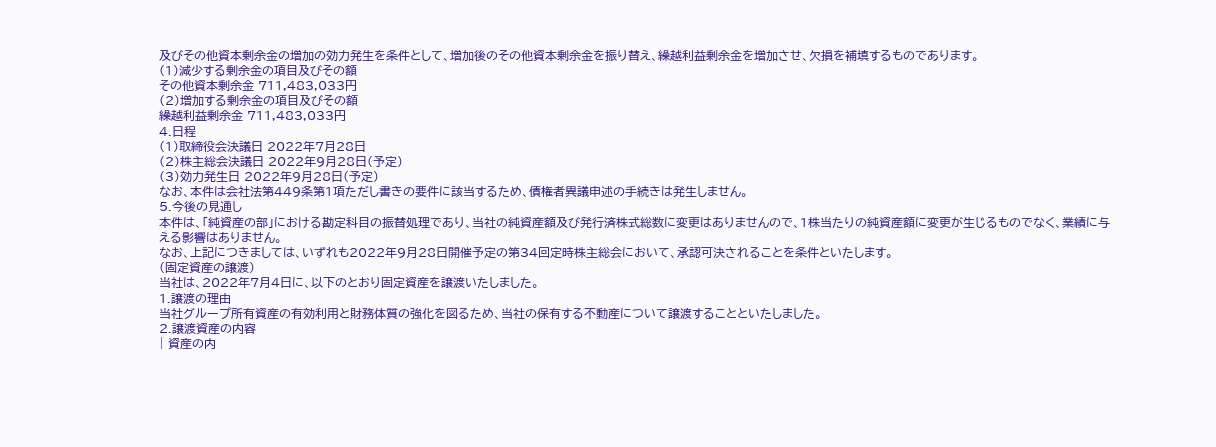及びその他資本剰余金の増加の効力発生を条件として、増加後のその他資本剰余金を振り替え、繰越利益剰余金を増加させ、欠損を補填するものであります。
(1)減少する剰余金の項目及びその額
その他資本剰余金 711,483,033円
(2)増加する剰余金の項目及びその額
繰越利益剰余金 711,483,033円
4.日程
(1)取締役会決議日 2022年7月28日
(2)株主総会決議日 2022年9月28日(予定)
(3)効力発生日 2022年9月28日(予定)
なお、本件は会社法第449条第1項ただし書きの要件に該当するため、債権者異議申述の手続きは発生しません。
5.今後の見通し
本件は、「純資産の部」における勘定科目の振替処理であり、当社の純資産額及び発行済株式総数に変更はありませんので、1株当たりの純資産額に変更が生じるものでなく、業績に与える影響はありません。
なお、上記につきましては、いずれも2022年9月28日開催予定の第34回定時株主総会において、承認可決されることを条件といたします。
(固定資産の譲渡)
当社は、2022年7月4日に、以下のとおり固定資産を譲渡いたしました。
1.譲渡の理由
当社グループ所有資産の有効利用と財務体質の強化を図るため、当社の保有する不動産について譲渡することといたしました。
2.譲渡資産の内容
| 資産の内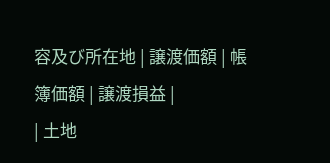容及び所在地 | 譲渡価額 | 帳簿価額 | 譲渡損益 |
| 土地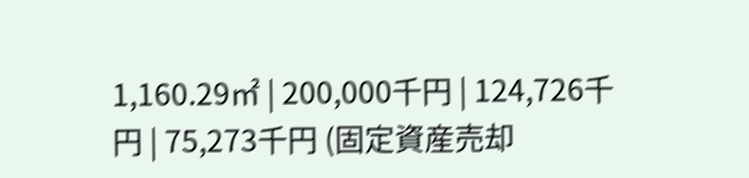1,160.29㎡ | 200,000千円 | 124,726千円 | 75,273千円 (固定資産売却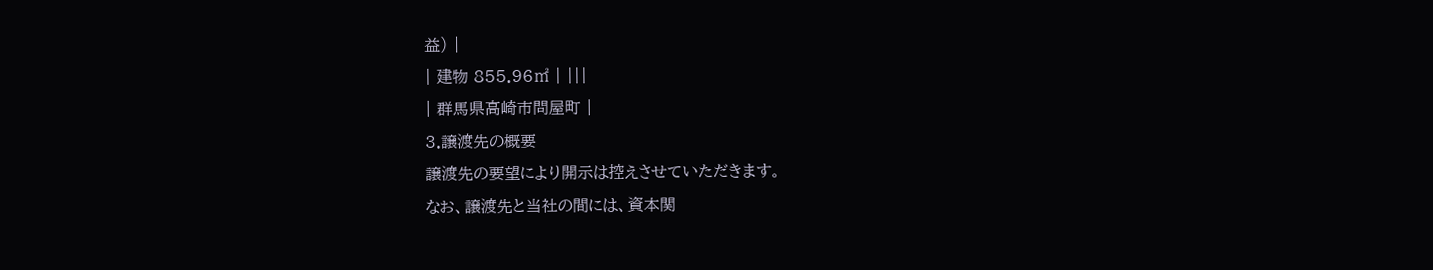益) |
| 建物 855.96㎡ | |||
| 群馬県高崎市問屋町 |
3.譲渡先の概要
譲渡先の要望により開示は控えさせていただきます。
なお、譲渡先と当社の間には、資本関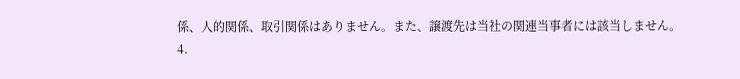係、人的関係、取引関係はありません。また、譲渡先は当社の関連当事者には該当しません。
4.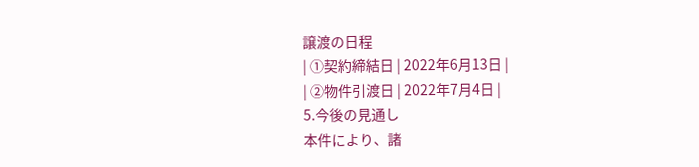譲渡の日程
| ①契約締結日 | 2022年6月13日 |
| ②物件引渡日 | 2022年7月4日 |
5.今後の見通し
本件により、諸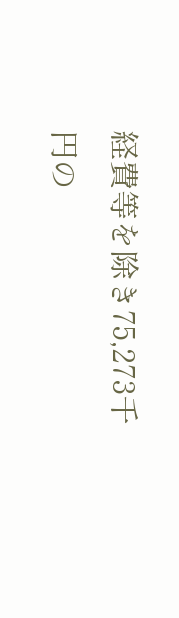経費等を除き75,273千円の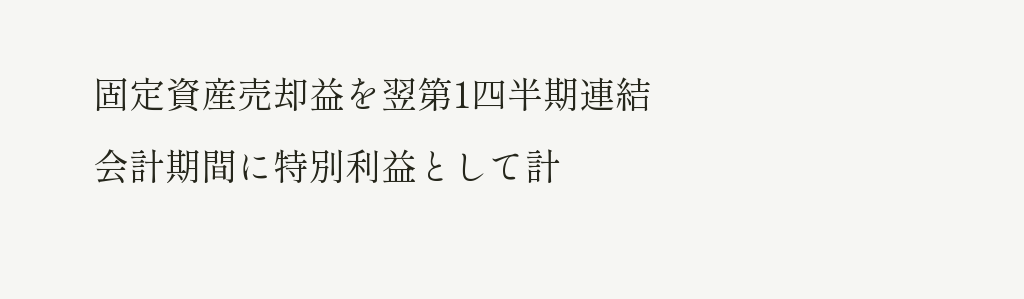固定資産売却益を翌第1四半期連結会計期間に特別利益として計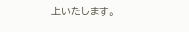上いたします。